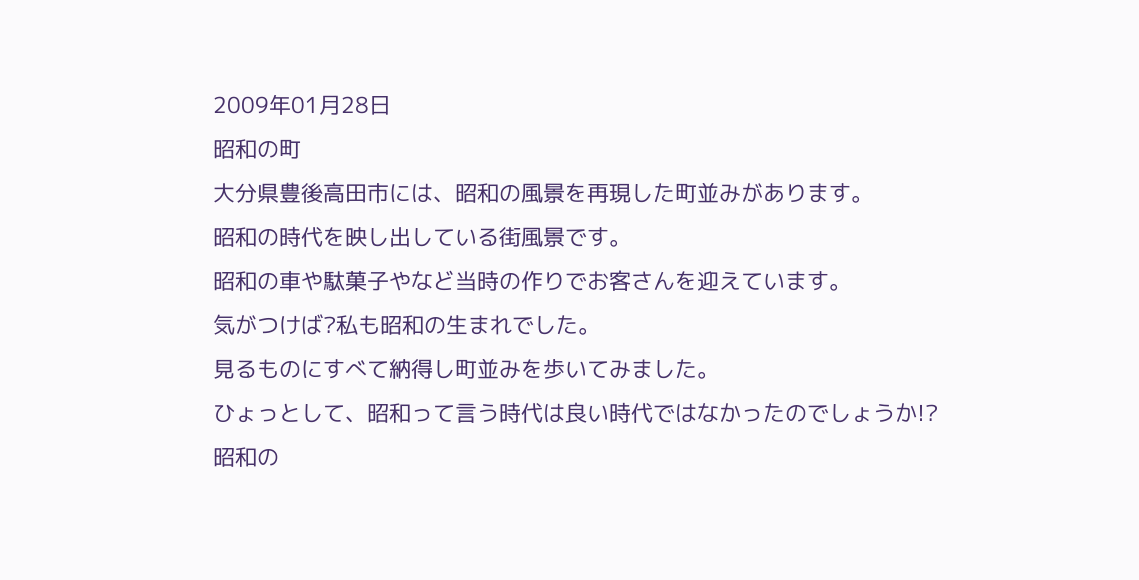2009年01月28日
昭和の町
大分県豊後高田市には、昭和の風景を再現した町並みがあります。
昭和の時代を映し出している街風景です。
昭和の車や駄菓子やなど当時の作りでお客さんを迎えています。
気がつけば?私も昭和の生まれでした。
見るものにすべて納得し町並みを歩いてみました。
ひょっとして、昭和って言う時代は良い時代ではなかったのでしょうか!?
昭和の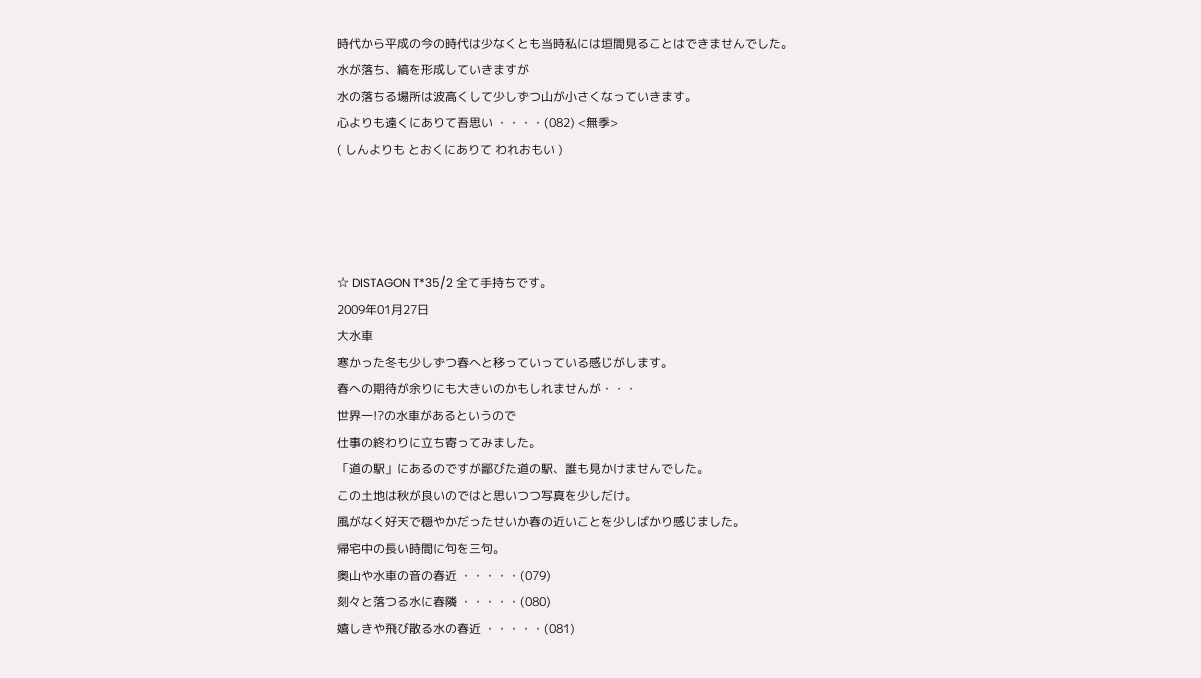時代から平成の今の時代は少なくとも当時私には垣間見ることはできませんでした。
水が落ち、縞を形成していきますが
水の落ちる場所は波高くして少しずつ山が小さくなっていきます。
心よりも遠くにありて吾思い ・・・・(082) <無季>
( しんよりも とおくにありて われおもい )




☆ DISTAGON T*35/2 全て手持ちです。
2009年01月27日
大水車
寒かった冬も少しずつ春へと移っていっている感じがします。
春への期待が余りにも大きいのかもしれませんが・・・
世界一!?の水車があるというので
仕事の終わりに立ち寄ってみました。
「道の駅」にあるのですが鄙びた道の駅、誰も見かけませんでした。
この土地は秋が良いのではと思いつつ写真を少しだけ。
風がなく好天で穏やかだったせいか春の近いことを少しばかり感じました。
帰宅中の長い時間に句を三句。
奥山や水車の音の春近 ・・・・・(079)
刻々と落つる水に春隣 ・・・・・(080)
嬉しきや飛び散る水の春近 ・・・・・(081)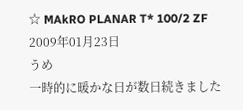☆ MAkRO PLANAR T* 100/2 ZF
2009年01月23日
うめ
一時的に暖かな日が数日続きました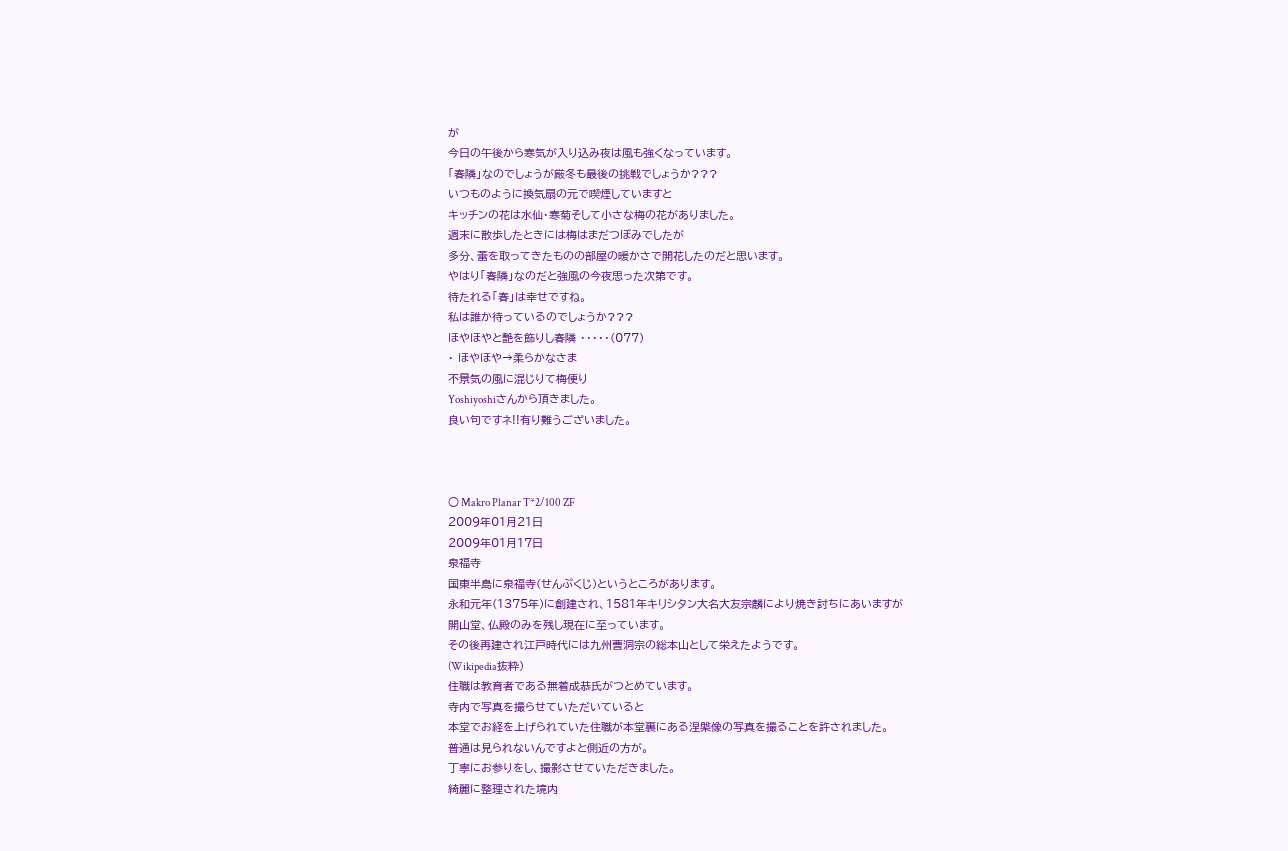が
今日の午後から寒気が入り込み夜は風も強くなっています。
「春隣」なのでしょうが厳冬も最後の挑戦でしょうか???
いつものように換気扇の元で喫煙していますと
キッチンの花は水仙・寒菊そして小さな梅の花がありました。
週末に散歩したときには梅はまだつぼみでしたが
多分、蕾を取ってきたものの部屋の暖かさで開花したのだと思います。
やはり「春隣」なのだと強風の今夜思った次第です。
待たれる「春」は幸せですね。
私は誰か待っているのでしょうか???
ほやほやと艶を飾りし春隣 ・・・・・(077)
・ ほやほや→柔らかなさま
不景気の風に混じりて梅便り
Yoshiyoshiさんから頂きました。
良い句ですネ!!有り難うございました。



○ Makro Planar T*2/100 ZF
2009年01月21日
2009年01月17日
泉福寺
国東半島に泉福寺(せんぷくじ)というところがあります。
永和元年(1375年)に創建され、1581年キリシタン大名大友宗麟により焼き討ちにあいますが
開山堂、仏殿のみを残し現在に至っています。
その後再建され江戸時代には九州曹洞宗の総本山として栄えたようです。
(Wikipedia抜粋)
住職は教育者である無着成恭氏がつとめています。
寺内で写真を撮らせていただいていると
本堂でお経を上げられていた住職が本堂裏にある涅槃像の写真を撮ることを許されました。
普通は見られないんですよと側近の方が。
丁寧にお参りをし、撮影させていただきました。
綺麗に整理された境内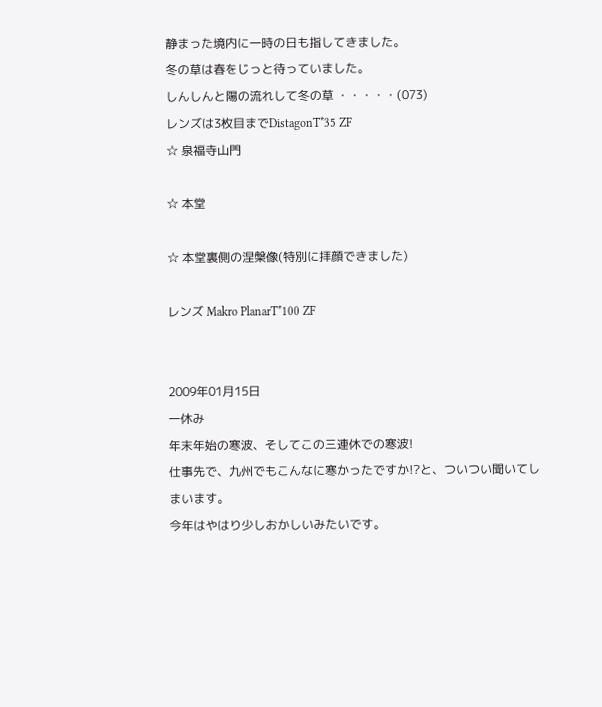静まった境内に一時の日も指してきました。
冬の草は春をじっと待っていました。
しんしんと陽の流れして冬の草 ・・・・・(073)
レンズは3枚目までDistagonT*35 ZF
☆ 泉福寺山門

☆ 本堂

☆ 本堂裏側の涅槃像(特別に拝顔できました)

レンズ Makro PlanarT*100 ZF


2009年01月15日
一休み
年末年始の寒波、そしてこの三連休での寒波!
仕事先で、九州でもこんなに寒かったですか!?と、ついつい聞いてしまいます。
今年はやはり少しおかしいみたいです。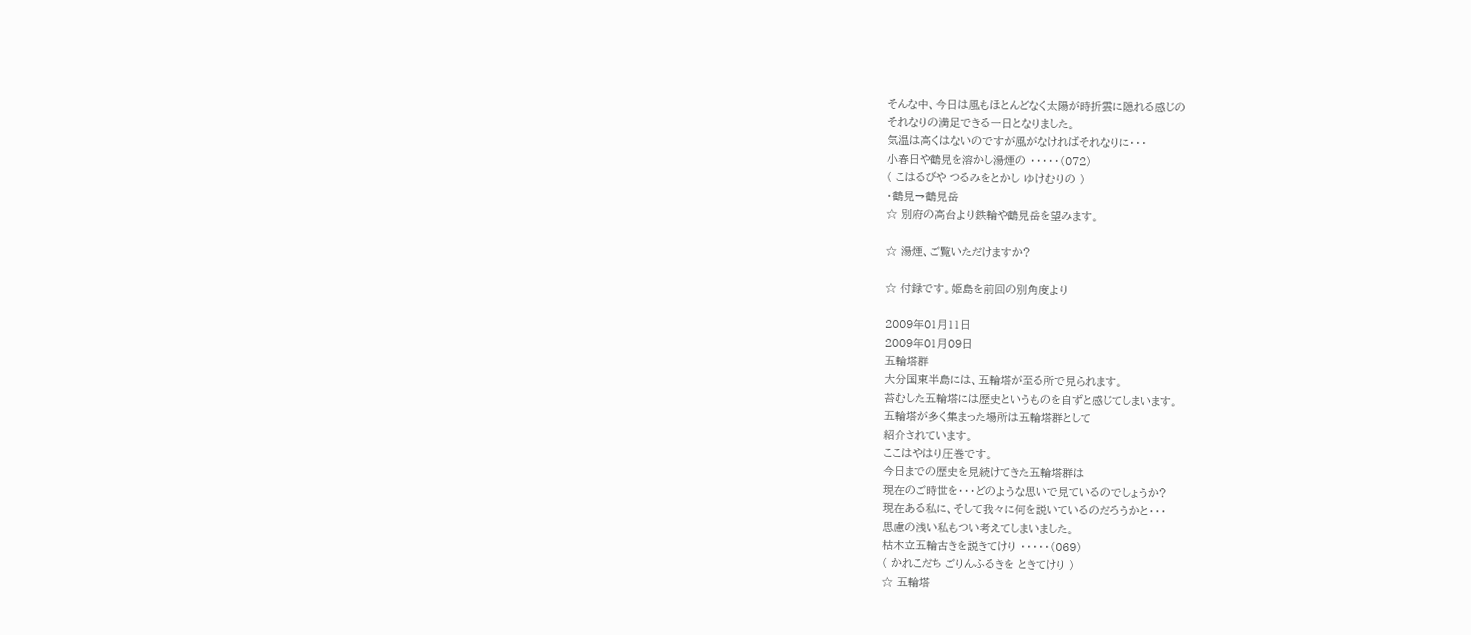そんな中、今日は風もほとんどなく太陽が時折雲に隠れる感じの
それなりの満足できる一日となりました。
気温は高くはないのですが風がなければそれなりに・・・
小春日や鶴見を溶かし湯煙の ・・・・・(072)
( こはるびや つるみをとかし ゆけむりの )
・鶴見→鶴見岳
☆ 別府の高台より鉄輪や鶴見岳を望みます。

☆ 湯煙、ご覧いただけますか?

☆ 付録です。姫島を前回の別角度より

2009年01月11日
2009年01月09日
五輪塔群
大分国東半島には、五輪塔が至る所で見られます。
苔むした五輪塔には歴史というものを自ずと感じてしまいます。
五輪塔が多く集まった場所は五輪塔群として
紹介されています。
ここはやはり圧巻です。
今日までの歴史を見続けてきた五輪塔群は
現在のご時世を・・・どのような思いで見ているのでしょうか?
現在ある私に、そして我々に何を説いているのだろうかと・・・
思慮の浅い私もつい考えてしまいました。
枯木立五輪古きを説きてけり ・・・・・(069)
( かれこだち ごりんふるきを ときてけり )
☆ 五輪塔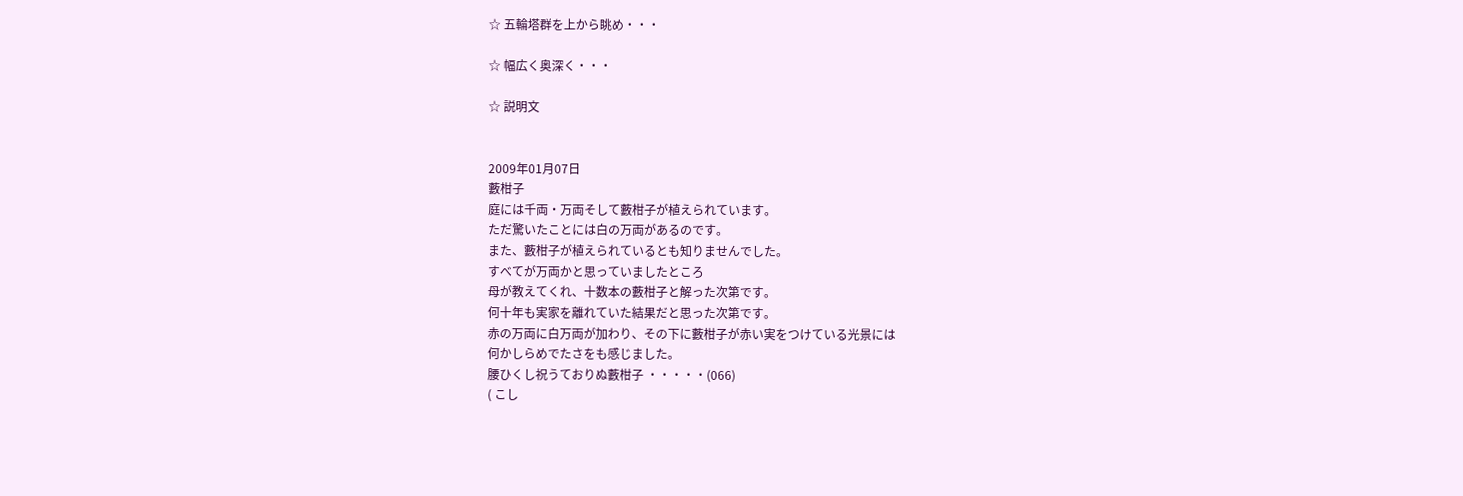☆ 五輪塔群を上から眺め・・・

☆ 幅広く奥深く・・・

☆ 説明文


2009年01月07日
藪柑子
庭には千両・万両そして藪柑子が植えられています。
ただ驚いたことには白の万両があるのです。
また、藪柑子が植えられているとも知りませんでした。
すべてが万両かと思っていましたところ
母が教えてくれ、十数本の藪柑子と解った次第です。
何十年も実家を離れていた結果だと思った次第です。
赤の万両に白万両が加わり、その下に藪柑子が赤い実をつけている光景には
何かしらめでたさをも感じました。
腰ひくし祝うておりぬ藪柑子 ・・・・・(066)
( こし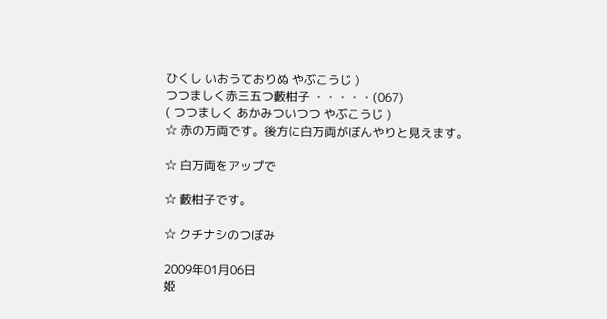ひくし いおうておりぬ やぶこうじ )
つつましく赤三五つ藪柑子 ・・・・・(067)
( つつましく あかみついつつ やぶこうじ )
☆ 赤の万両です。後方に白万両がぼんやりと見えます。

☆ 白万両をアップで

☆ 藪柑子です。

☆ クチナシのつぼみ

2009年01月06日
姫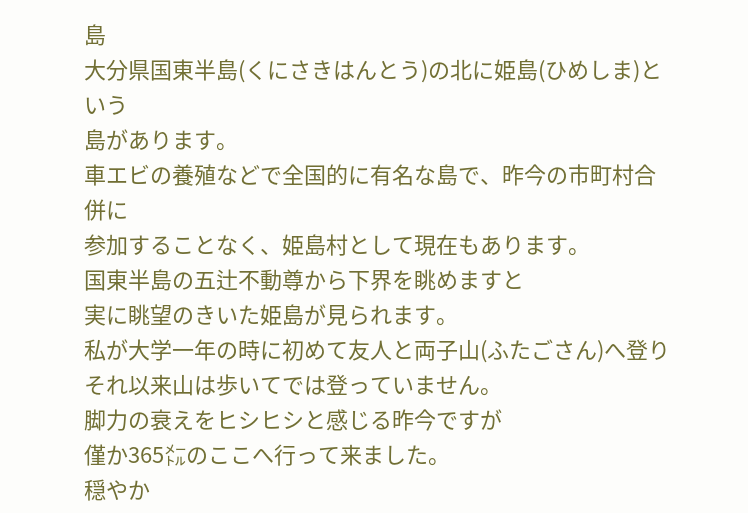島
大分県国東半島(くにさきはんとう)の北に姫島(ひめしま)という
島があります。
車エビの養殖などで全国的に有名な島で、昨今の市町村合併に
参加することなく、姫島村として現在もあります。
国東半島の五辻不動尊から下界を眺めますと
実に眺望のきいた姫島が見られます。
私が大学一年の時に初めて友人と両子山(ふたごさん)へ登り
それ以来山は歩いてでは登っていません。
脚力の衰えをヒシヒシと感じる昨今ですが
僅か365㍍のここへ行って来ました。
穏やか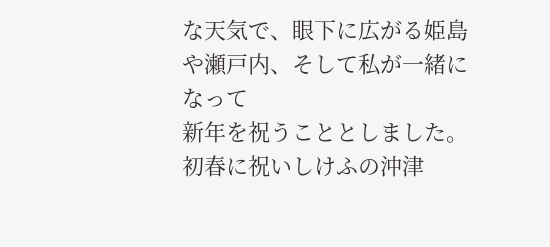な天気で、眼下に広がる姫島や瀬戸内、そして私が一緒になって
新年を祝うこととしました。
初春に祝いしけふの沖津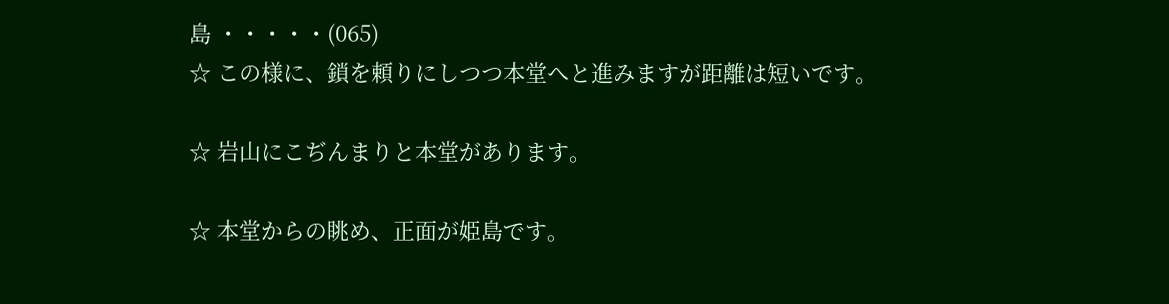島 ・・・・・(065)
☆ この様に、鎖を頼りにしつつ本堂へと進みますが距離は短いです。

☆ 岩山にこぢんまりと本堂があります。

☆ 本堂からの眺め、正面が姫島です。